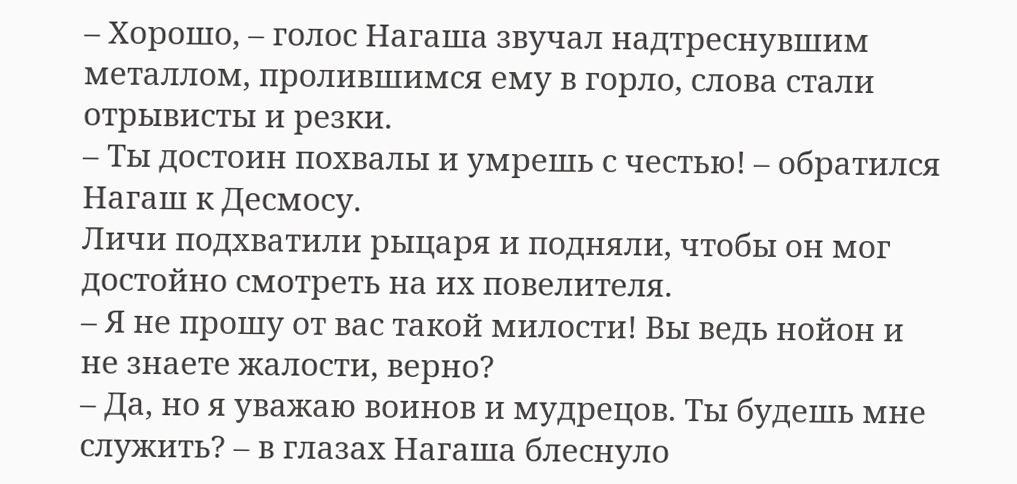– Хорошо, – голос Нагаша звучал надтреснувшим металлом, пролившимся ему в горло, слова стали отрывисты и резки.
– Ты достоин похвалы и умрешь с честью! – обратился Нагаш к Десмосу.
Личи подхватили рыцаря и подняли, чтобы он мог достойно смотреть на их повелителя.
– Я не прошу от вас такой милости! Вы ведь нойон и не знаете жалости, верно?
– Да, но я уважаю воинов и мудрецов. Ты будешь мне служить? – в глазах Нагаша блеснуло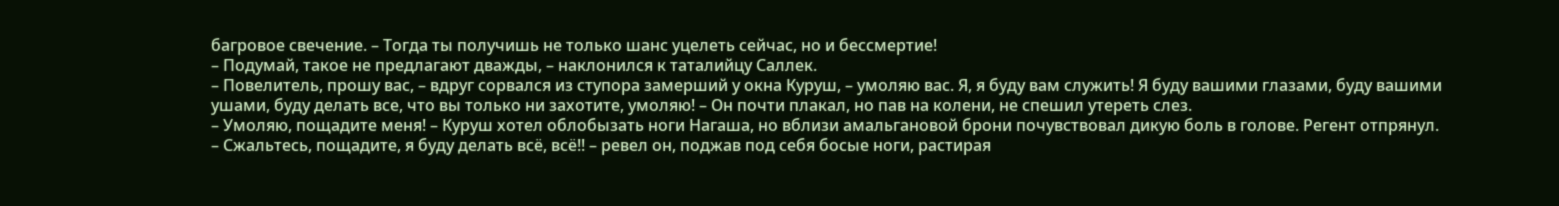багровое свечение. – Тогда ты получишь не только шанс уцелеть сейчас, но и бессмертие!
– Подумай, такое не предлагают дважды, – наклонился к таталийцу Саллек.
– Повелитель, прошу вас, – вдруг сорвался из ступора замерший у окна Куруш, – умоляю вас. Я, я буду вам служить! Я буду вашими глазами, буду вашими ушами, буду делать все, что вы только ни захотите, умоляю! – Он почти плакал, но пав на колени, не спешил утереть слез.
– Умоляю, пощадите меня! – Куруш хотел облобызать ноги Нагаша, но вблизи амальгановой брони почувствовал дикую боль в голове. Регент отпрянул.
– Сжальтесь, пощадите, я буду делать всё, всё!! – ревел он, поджав под себя босые ноги, растирая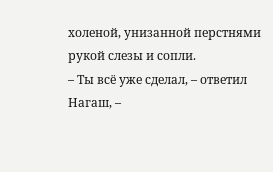холеной, унизанной перстнями рукой слезы и сопли.
– Ты всё уже сделал, – ответил Нагаш, –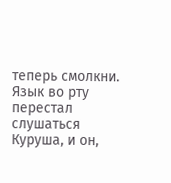теперь смолкни.
Язык во рту перестал слушаться Куруша, и он,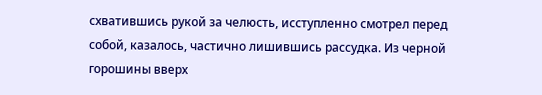схватившись рукой за челюсть, исступленно смотрел перед собой, казалось, частично лишившись рассудка. Из черной горошины вверх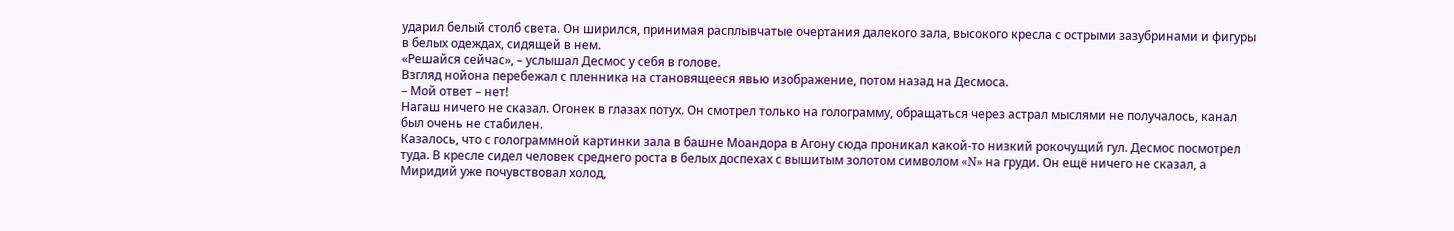ударил белый столб света. Он ширился, принимая расплывчатые очертания далекого зала, высокого кресла с острыми зазубринами и фигуры в белых одеждах, сидящей в нем.
«Решайся сейчас», – услышал Десмос у себя в голове.
Взгляд нойона перебежал с пленника на становящееся явью изображение, потом назад на Десмоса.
– Мой ответ – нет!
Нагаш ничего не сказал. Огонек в глазах потух. Он смотрел только на голограмму, обращаться через астрал мыслями не получалось, канал был очень не стабилен.
Казалось, что с голограммной картинки зала в башне Моандора в Агону сюда проникал какой-то низкий рокочущий гул. Десмос посмотрел туда. В кресле сидел человек среднего роста в белых доспехах с вышитым золотом символом «N» на груди. Он ещё ничего не сказал, а Миридий уже почувствовал холод,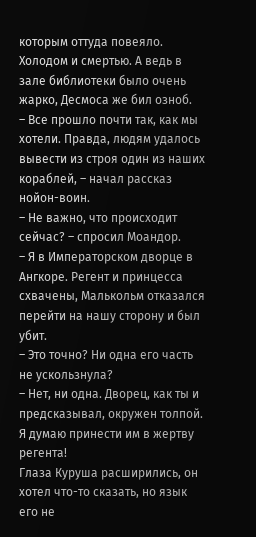которым оттуда повеяло. Холодом и смертью. А ведь в зале библиотеки было очень жарко, Десмоса же бил озноб.
– Все прошло почти так, как мы хотели. Правда, людям удалось вывести из строя один из наших кораблей, – начал рассказ нойон-воин.
– Не важно, что происходит сейчас? – спросил Моандор.
– Я в Императорском дворце в Ангкоре. Регент и принцесса схвачены, Малькольм отказался перейти на нашу сторону и был убит.
– Это точно? Ни одна его часть не ускользнула?
– Нет, ни одна. Дворец, как ты и предсказывал, окружен толпой. Я думаю принести им в жертву регента!
Глаза Куруша расширились, он хотел что-то сказать, но язык его не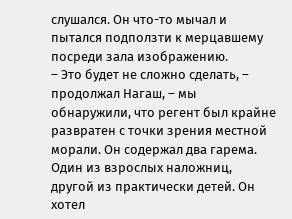слушался. Он что-то мычал и пытался подползти к мерцавшему посреди зала изображению.
– Это будет не сложно сделать, – продолжал Нагаш, – мы обнаружили, что регент был крайне развратен с точки зрения местной морали. Он содержал два гарема. Один из взрослых наложниц, другой из практически детей. Он хотел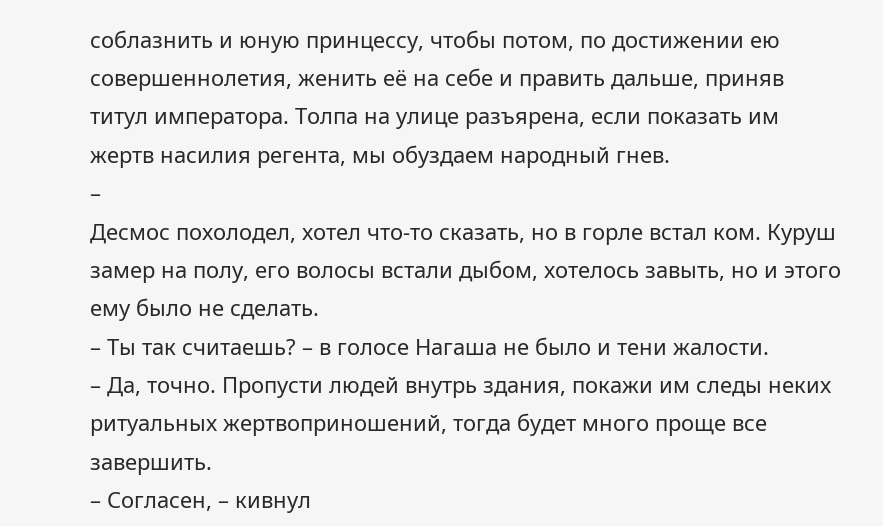соблазнить и юную принцессу, чтобы потом, по достижении ею совершеннолетия, женить её на себе и править дальше, приняв титул императора. Толпа на улице разъярена, если показать им жертв насилия регента, мы обуздаем народный гнев.
–
Десмос похолодел, хотел что-то сказать, но в горле встал ком. Куруш замер на полу, его волосы встали дыбом, хотелось завыть, но и этого ему было не сделать.
– Ты так считаешь? – в голосе Нагаша не было и тени жалости.
– Да, точно. Пропусти людей внутрь здания, покажи им следы неких ритуальных жертвоприношений, тогда будет много проще все завершить.
– Согласен, – кивнул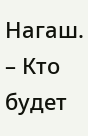Нагаш.
– Кто будет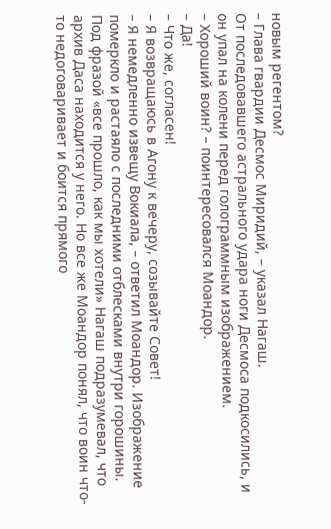новым регентом?
– Глава гвардии Десмос Миридий, – указал Нагаш.
От последовавшего астрального удара ноги Десмоса подкосились, и он упал на колени перед голограммным изображением.
– Хороший воин? – поинтересовался Моандор.
– Да!
– Что же, согласен!
– Я возвращаюсь в Агону к вечеру, созывайте Совет!
– Я немедленно извещу Вокиала, – ответил Моандор. Изображение померкло и растаяло с последними отблесками внутри горошины.
Под фразой «все прошло, как мы хотели» Нагаш подразумевал, что архив Даса находится у него. Но все же Моандор понял, что воин что-то недоговаривает и боится прямого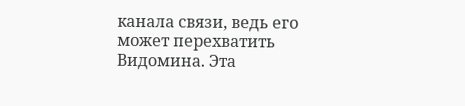канала связи, ведь его может перехватить Видомина. Эта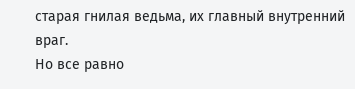старая гнилая ведьма, их главный внутренний враг.
Но все равно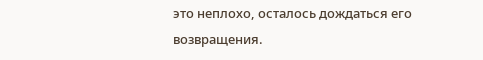это неплохо, осталось дождаться его возвращения.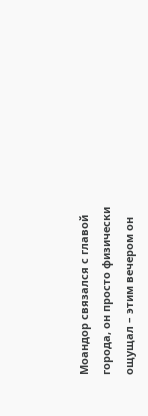Моандор связался с главой города, он просто физически ощущал – этим вечером он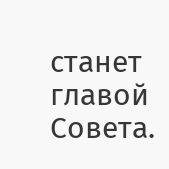станет главой Совета.